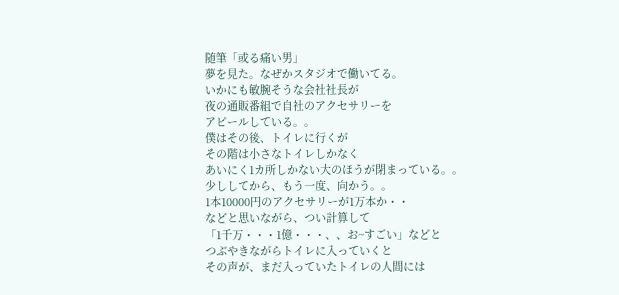随筆「或る痛い男」
夢を見た。なぜかスタジオで働いてる。
いかにも敏腕そうな会社社長が
夜の通販番組で自社のアクセサリーを
アピールしている。。
僕はその後、トイレに行くが
その階は小さなトイレしかなく
あいにく1カ所しかない大のほうが閉まっている。。
少ししてから、もう一度、向かう。。
1本10000円のアクセサリーが1万本か・・
などと思いながら、つい計算して
「1千万・・・1億・・・、、お~すごい」などと
つぶやきながらトイレに入っていくと
その声が、まだ入っていたトイレの人間には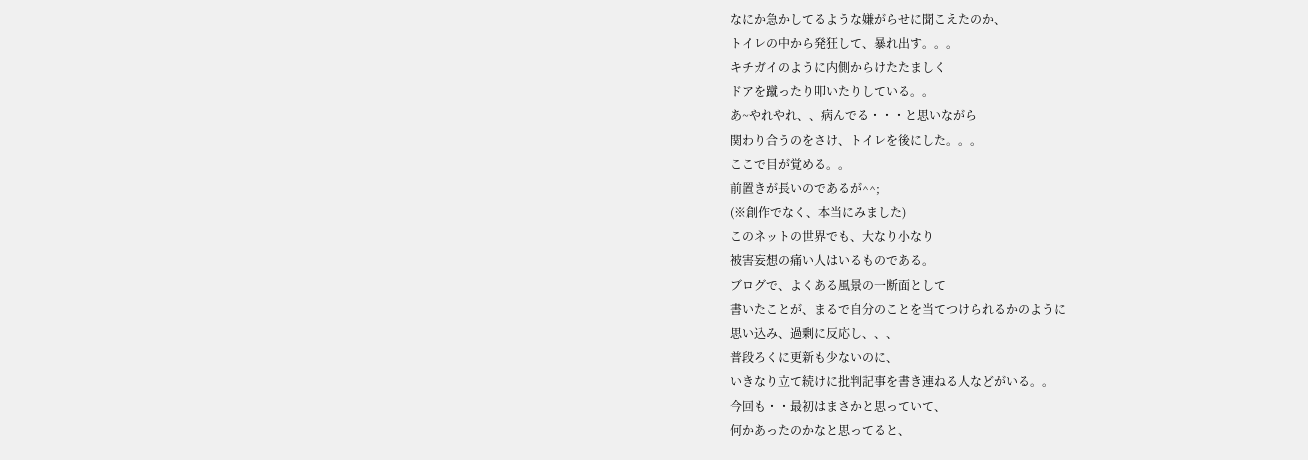なにか急かしてるような嫌がらせに聞こえたのか、
トイレの中から発狂して、暴れ出す。。。
キチガイのように内側からけたたましく
ドアを蹴ったり叩いたりしている。。
あ~やれやれ、、病んでる・・・と思いながら
関わり合うのをさけ、トイレを後にした。。。
ここで目が覚める。。
前置きが長いのであるが^^;
(※創作でなく、本当にみました)
このネットの世界でも、大なり小なり
被害妄想の痛い人はいるものである。
ブログで、よくある風景の一断面として
書いたことが、まるで自分のことを当てつけられるかのように
思い込み、過剰に反応し、、、
普段ろくに更新も少ないのに、
いきなり立て続けに批判記事を書き連ねる人などがいる。。
今回も・・最初はまさかと思っていて、
何かあったのかなと思ってると、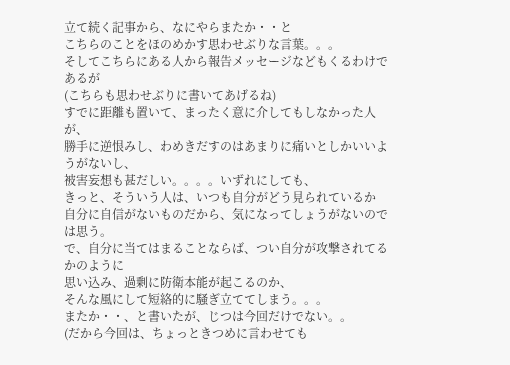立て続く記事から、なにやらまたか・・と
こちらのことをほのめかす思わせぶりな言葉。。。
そしてこちらにある人から報告メッセージなどもくるわけであるが
(こちらも思わせぶりに書いてあげるね)
すでに距離も置いて、まったく意に介してもしなかった人が、
勝手に逆恨みし、わめきだすのはあまりに痛いとしかいいようがないし、
被害妄想も甚だしい。。。。いずれにしても、
きっと、そういう人は、いつも自分がどう見られているか
自分に自信がないものだから、気になってしょうがないのでは思う。
で、自分に当てはまることならば、つい自分が攻撃されてるかのように
思い込み、過剰に防衛本能が起こるのか、
そんな風にして短絡的に騒ぎ立ててしまう。。。
またか・・、と書いたが、じつは今回だけでない。。
(だから今回は、ちょっときつめに言わせても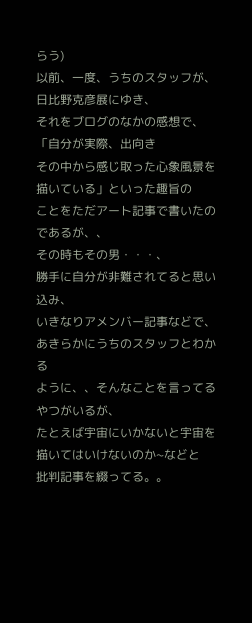らう)
以前、一度、うちのスタッフが、日比野克彦展にゆき、
それをブログのなかの感想で、「自分が実際、出向き
その中から感じ取った心象風景を描いている」といった趣旨の
ことをただアート記事で書いたのであるが、、
その時もその男・・・、
勝手に自分が非難されてると思い込み、
いきなりアメンバー記事などで、あきらかにうちのスタッフとわかる
ように、、そんなことを言ってるやつがいるが、
たとえば宇宙にいかないと宇宙を描いてはいけないのか~などと
批判記事を綴ってる。。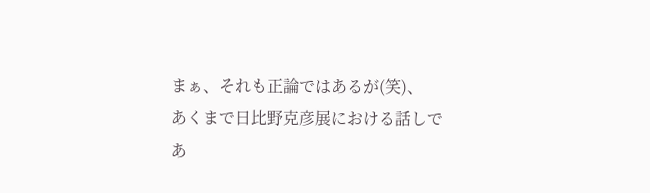まぁ、それも正論ではあるが(笑)、
あくまで日比野克彦展における話しであ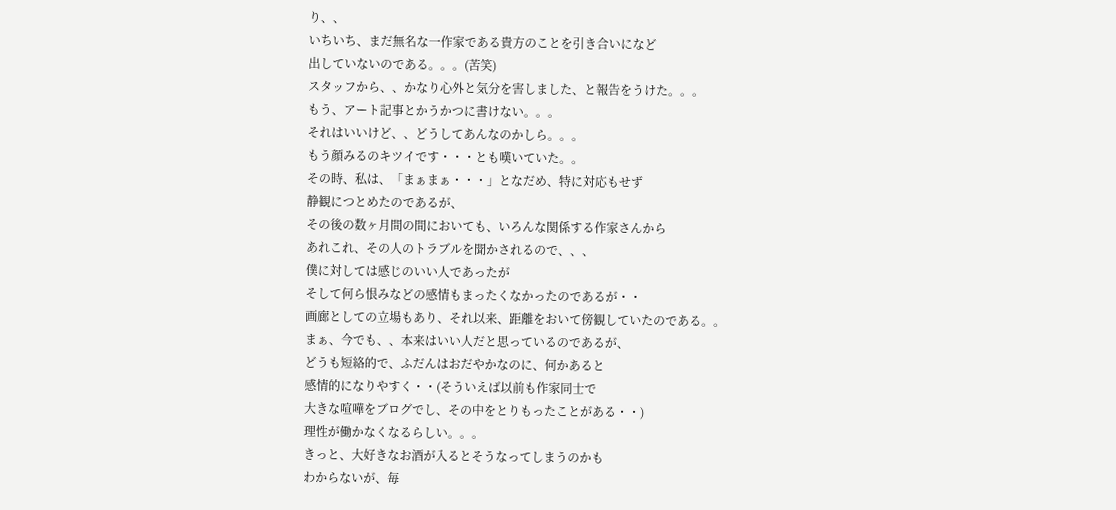り、、
いちいち、まだ無名な一作家である貴方のことを引き合いになど
出していないのである。。。(苦笑)
スタッフから、、かなり心外と気分を害しました、と報告をうけた。。。
もう、アート記事とかうかつに書けない。。。
それはいいけど、、どうしてあんなのかしら。。。
もう顔みるのキツイです・・・とも嘆いていた。。
その時、私は、「まぁまぁ・・・」となだめ、特に対応もせず
静観につとめたのであるが、
その後の数ヶ月間の間においても、いろんな関係する作家さんから
あれこれ、その人のトラブルを聞かされるので、、、
僕に対しては感じのいい人であったが
そして何ら恨みなどの感情もまったくなかったのであるが・・
画廊としての立場もあり、それ以来、距離をおいて傍観していたのである。。
まぁ、今でも、、本来はいい人だと思っているのであるが、
どうも短絡的で、ふだんはおだやかなのに、何かあると
感情的になりやすく・・(そういえば以前も作家同士で
大きな喧嘩をブログでし、その中をとりもったことがある・・)
理性が働かなくなるらしい。。。
きっと、大好きなお酒が入るとそうなってしまうのかも
わからないが、毎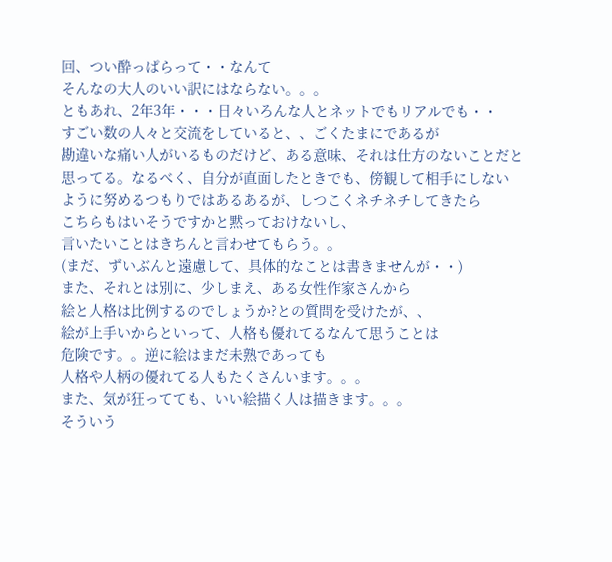回、つい酔っぱらって・・なんて
そんなの大人のいい訳にはならない。。。
ともあれ、2年3年・・・日々いろんな人とネットでもリアルでも・・
すごい数の人々と交流をしていると、、ごくたまにであるが
勘違いな痛い人がいるものだけど、ある意味、それは仕方のないことだと
思ってる。なるべく、自分が直面したときでも、傍観して相手にしない
ように努めるつもりではあるあるが、しつこくネチネチしてきたら
こちらもはいそうですかと黙っておけないし、
言いたいことはきちんと言わせてもらう。。
(まだ、ずいぶんと遠慮して、具体的なことは書きませんが・・)
また、それとは別に、少しまえ、ある女性作家さんから
絵と人格は比例するのでしょうか?との質問を受けたが、、
絵が上手いからといって、人格も優れてるなんて思うことは
危険です。。逆に絵はまだ未熟であっても
人格や人柄の優れてる人もたくさんいます。。。
また、気が狂ってても、いい絵描く人は描きます。。。
そういう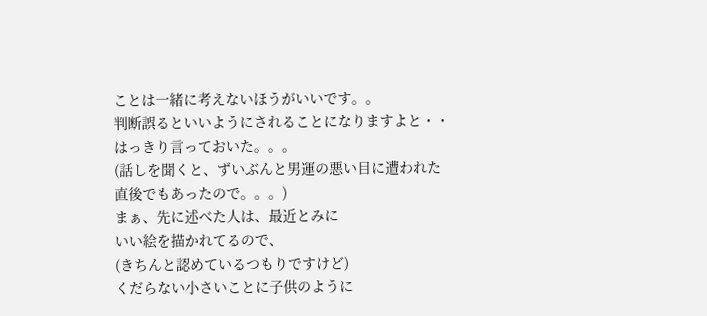ことは一緒に考えないほうがいいです。。
判断誤るといいようにされることになりますよと・・
はっきり言っておいた。。。
(話しを聞くと、ずいぶんと男運の悪い目に遭われた
直後でもあったので。。。)
まぁ、先に述べた人は、最近とみに
いい絵を描かれてるので、
(きちんと認めているつもりですけど)
くだらない小さいことに子供のように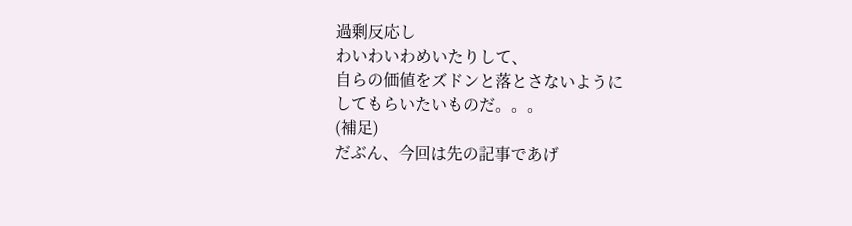過剰反応し
わいわいわめいたりして、
自らの価値をズドンと落とさないように
してもらいたいものだ。。。
(補足)
だぶん、今回は先の記事であげ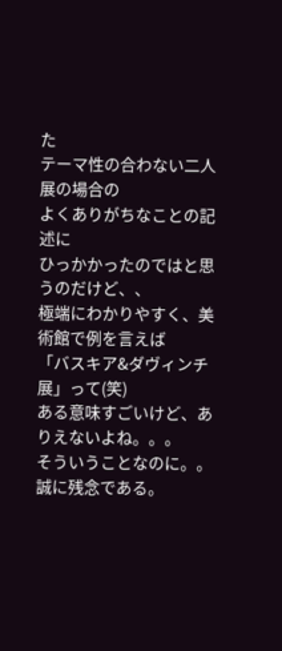た
テーマ性の合わない二人展の場合の
よくありがちなことの記述に
ひっかかったのではと思うのだけど、、
極端にわかりやすく、美術館で例を言えば
「バスキア&ダヴィンチ展」って(笑)
ある意味すごいけど、ありえないよね。。。
そういうことなのに。。誠に残念である。